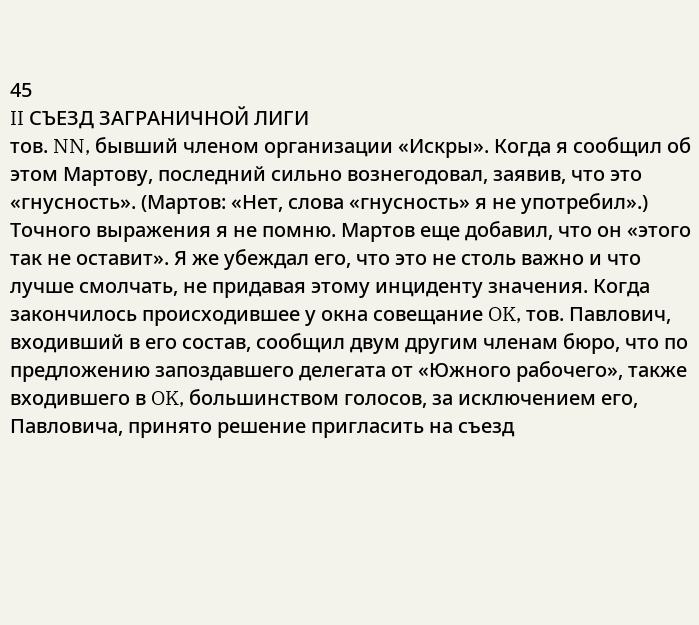45
II СЪЕЗД ЗАГРАНИЧНОЙ ЛИГИ
тов. NN, бывший членом организации «Искры». Когда я сообщил об этом Мартову, последний сильно вознегодовал, заявив, что это «гнусность». (Мартов: «Нет, слова «гнусность» я не употребил».) Точного выражения я не помню. Мартов еще добавил, что он «этого так не оставит». Я же убеждал его, что это не столь важно и что лучше смолчать, не придавая этому инциденту значения. Когда закончилось происходившее у окна совещание OK, тов. Павлович, входивший в его состав, сообщил двум другим членам бюро, что по предложению запоздавшего делегата от «Южного рабочего», также входившего в OK, большинством голосов, за исключением его, Павловича, принято решение пригласить на съезд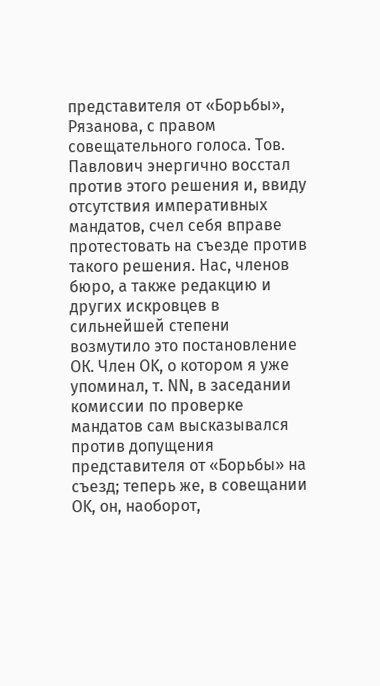представителя от «Борьбы», Рязанова, с правом совещательного голоса. Тов. Павлович энергично восстал против этого решения и, ввиду отсутствия императивных мандатов, счел себя вправе протестовать на съезде против такого решения. Нас, членов бюро, а также редакцию и других искровцев в сильнейшей степени возмутило это постановление ОК. Член OK, о котором я уже упоминал, т. NN, в заседании комиссии по проверке мандатов сам высказывался против допущения представителя от «Борьбы» на съезд; теперь же, в совещании OK, он, наоборот,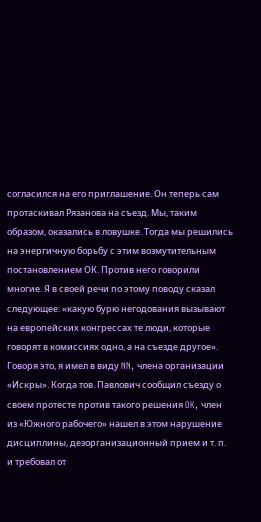согласился на его приглашение. Он теперь сам протаскивал Рязанова на съезд. Мы, таким образом, оказались в ловушке. Тогда мы решились на энергичную борьбу с этим возмутительным постановлением ОК. Против него говорили многие. Я в своей речи по этому поводу сказал следующее: «какую бурю негодования вызывают на европейских конгрессах те люди, которые говорят в комиссиях одно, а на съезде другое». Говоря это, я имел в виду NN, члена организации «Искры». Когда тов. Павлович сообщил съезду о своем протесте против такого решения OK, член из «Южного рабочего» нашел в этом нарушение дисциплины, дезорганизационный прием и т. п. и требовал от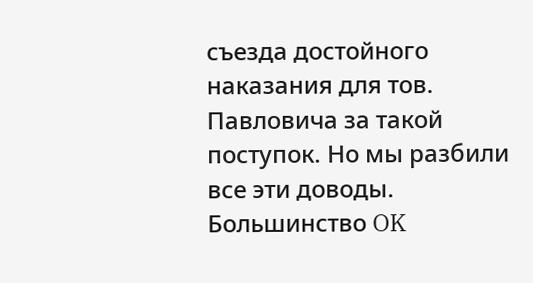съезда достойного наказания для тов. Павловича за такой поступок. Но мы разбили все эти доводы. Большинство OK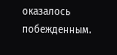оказалось побежденным.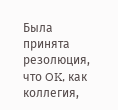Была принята резолюция, что OK, как коллегия,